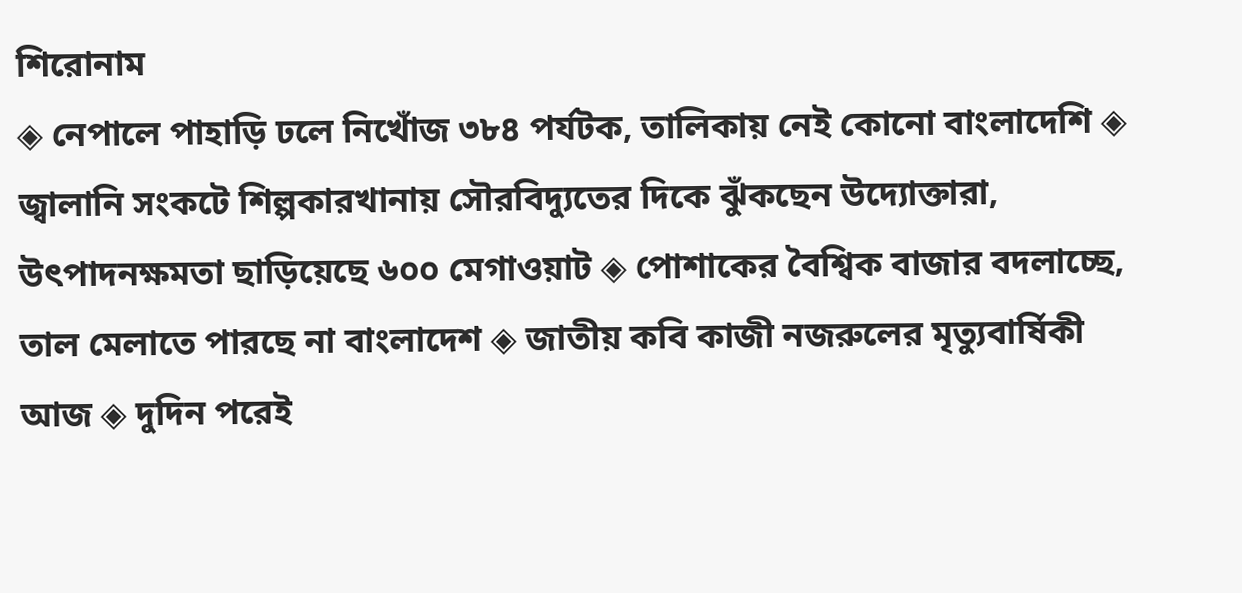শিরোনাম
◈ নেপালে পাহাড়ি ঢলে নিখোঁজ ৩৮৪ পর্যটক, তালিকায় নেই কোনো বাংলাদেশি ◈ জ্বালানি সংকটে শিল্পকারখানায় সৌরবিদ্যুতের দিকে ঝুঁকছেন উদ্যোক্তারা, উৎপাদনক্ষমতা ছাড়িয়েছে ৬০০ মেগাওয়াট ◈ পোশাকের বৈশ্বিক বাজার বদলাচ্ছে, তাল মেলাতে পারছে না বাংলাদেশ ◈ জাতীয় কবি কাজী নজরুলের মৃত্যুবার্ষিকী আজ ◈ দুদিন পরেই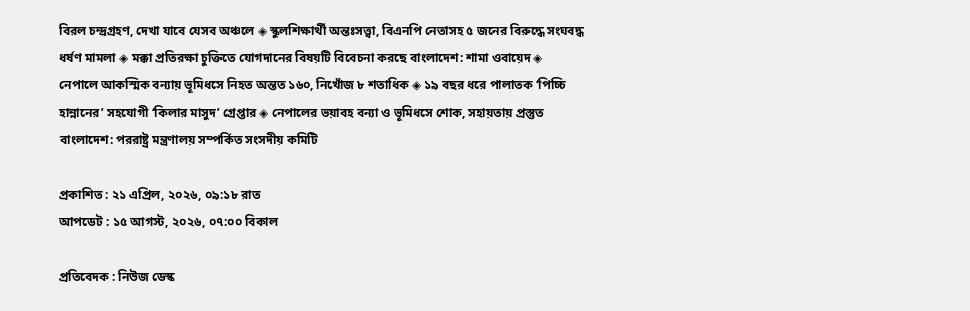বিরল চন্দ্রগ্রহণ, দেখা যাবে যেসব অঞ্চলে ◈ স্কুলশিক্ষার্থী অন্তঃসত্ত্বা, বিএনপি নেতাসহ ৫ জনের বিরুদ্ধে সংঘবদ্ধ ধর্ষণ মামলা ◈ মক্কা প্রতিরক্ষা চুক্তিতে যোগদানের বিষয়টি বিবেচনা করছে বাংলাদেশ: শামা ওবায়েদ ◈ নেপালে আকস্মিক বন্যায় ভূমিধসে নিহত অন্তত ১৬০, নিখোঁজ ৮ শতাধিক ◈ ১৯ বছর ধরে পালাতক ‘পিচ্চি হান্নানের’ সহযোগী ‘কিলার মাসুদ’ গ্রেপ্তার ◈ নেপালের ভয়াবহ বন্যা ও ভূমিধসে শোক, সহায়তায় প্রস্তুত বাংলাদেশ: পররাষ্ট্র মন্ত্রণালয় সম্পর্কিত সংসদীয় কমিটি

প্রকাশিত : ২১ এপ্রিল, ২০২৬, ০৯:১৮ রাত
আপডেট : ১৫ আগস্ট, ২০২৬, ০৭:০০ বিকাল

প্রতিবেদক : নিউজ ডেস্ক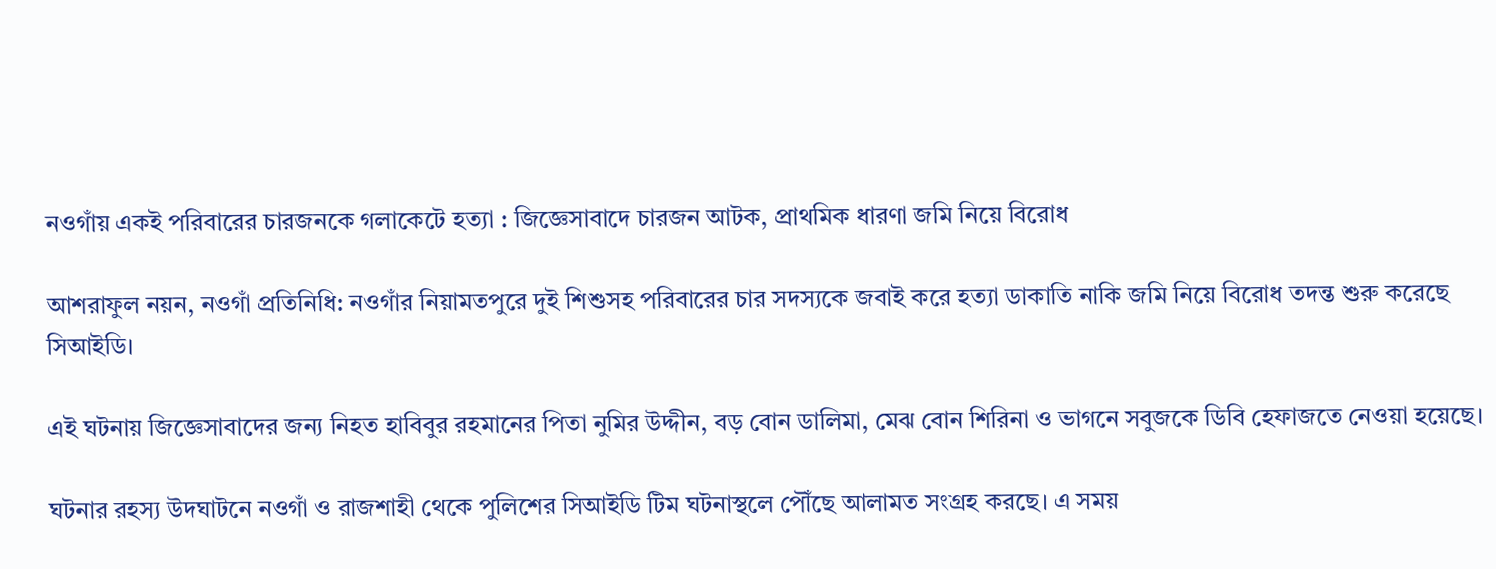নওগাঁয় একই পরিবারের চারজনকে গলাকেটে হত্যা : জিজ্ঞেসাবাদে চারজন আটক, প্রাথমিক ধারণা জমি নিয়ে বিরোধ

আশরাফুল নয়ন, নওগাঁ প্রতিনিধি: নওগাঁর নিয়ামতপুরে দুই শিশুসহ পরিবারের চার সদস্যকে জবাই করে হত্যা ডাকাতি নাকি জমি নিয়ে বিরোধ তদন্ত শুরু করেছে সিআইডি।

এই ঘটনায় জিজ্ঞেসাবাদের জন্য নিহত হাবিবুর রহমানের পিতা নুমির উদ্দীন, বড় বোন ডালিমা, মেঝ বোন শিরিনা ও ভাগনে সবুজকে ডিবি হেফাজতে নেওয়া হয়েছে।

ঘটনার রহস্য উদঘাটনে নওগাঁ ও রাজশাহী থেকে পুলিশের সিআইডি টিম ঘটনাস্থলে পৌঁছে আলামত সংগ্রহ করছে। এ সময়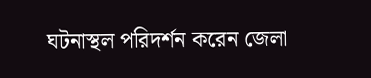ঘটনাস্থল পরিদর্শন করেন জেলা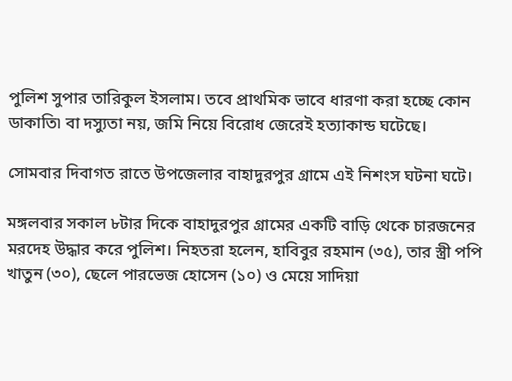পুলিশ সুপার তারিকুল ইসলাম। তবে প্রাথমিক ভাবে ধারণা করা হচ্ছে কোন ডাকাতি৷ বা দস্যুতা নয়, জমি নিয়ে বিরোধ জেরেই হত্যাকান্ড ঘটেছে।

সোমবার দিবাগত রাতে উপজেলার বাহাদুরপুর গ্রামে এই নিশংস ঘটনা ঘটে।

মঙ্গলবার সকাল ৮টার দিকে বাহাদুরপুর গ্রামের একটি বাড়ি থেকে চারজনের মরদেহ উদ্ধার করে পুলিশ। নিহতরা হলেন, হাবিবুর রহমান (৩৫), তার স্ত্রী পপি খাতুন (৩০), ছেলে পারভেজ হোসেন (১০) ও মেয়ে সাদিয়া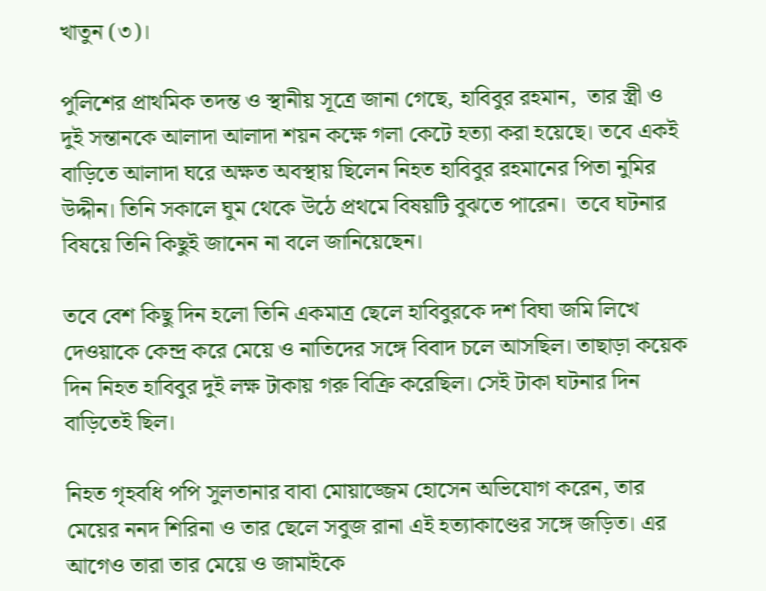খাতুন (৩)।

পুলিশের প্রাথমিক তদন্ত ও স্থানীয় সূত্রে জানা গেছে, হাবিবুর রহমান,  তার স্ত্রী ও দুই সন্তানকে আলাদা আলাদা শয়ন কক্ষে গলা কেটে হত্যা করা হয়েছে। তবে একই বাড়িতে আলাদা ঘরে অক্ষত অবস্থায় ছিলেন নিহত হাবিবুর রহমানের পিতা নুমির উদ্দীন। তিনি সকালে ঘুম থেকে উঠে প্রথমে বিষয়টি বুঝতে পারেন।  তবে ঘটনার বিষয়ে তিনি কিছুই জানেন না বলে জানিয়েছেন।

তবে বেশ কিছু দিন হলো তিনি একমাত্র ছেলে হাবিবুরকে দশ বিঘা জমি লিখে দেওয়াকে কেন্দ্র করে মেয়ে ও নাতিদের সঙ্গে বিবাদ চলে আসছিল। তাছাড়া কয়েক দিন নিহত হাবিবুর দুই লক্ষ টাকায় গরু বিক্রি করেছিল। সেই টাকা ঘটনার দিন বাড়িতেই ছিল।

নিহত গৃহবধি পপি সুলতানার বাবা মোয়াজ্জেম হোসেন অভিযোগ করেন, তার মেয়ের ননদ শিরিনা ও তার ছেলে সবুজ রানা এই হত্যাকাণ্ডের সঙ্গে জড়িত। এর আগেও তারা তার মেয়ে ও জামাইকে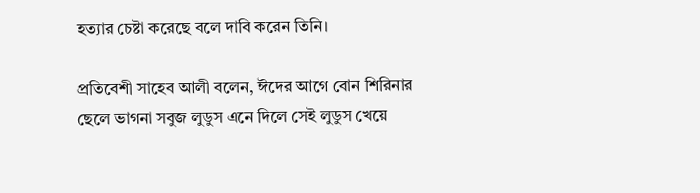হত্যার চেষ্টা করেছে বলে দাবি করেন তিনি।

প্রতিবেশী সাহেব আলী বলেন, ঈদের আগে বোন শিরিনার ছেলে ভাগনা সবুজ লুডুস এনে দিলে সেই লুডুস খেয়ে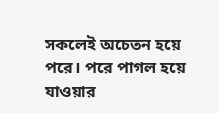সকলেই অচেতন হয়ে পরে। পরে পাগল হয়ে যাওয়ার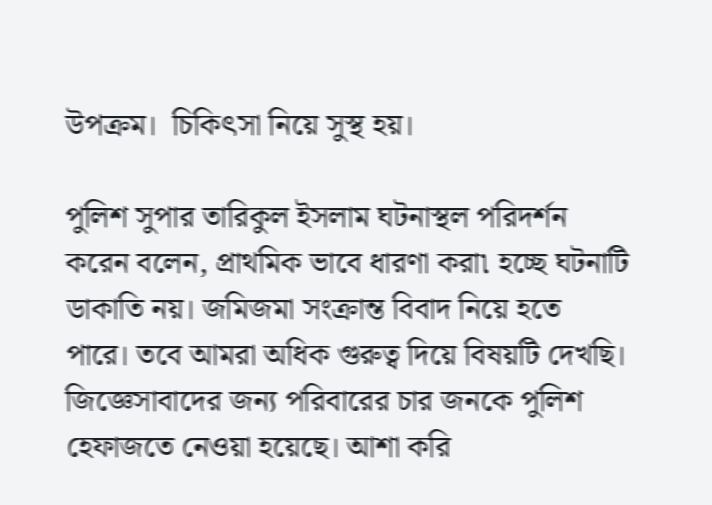উপক্রম।  চিকিৎসা নিয়ে সুস্থ হয়।

পুলিশ সুপার তারিকুল ইসলাম ঘটনাস্থল পরিদর্শন করেন বলেন, প্রাথমিক ভাবে ধারণা করা৷ হচ্ছে ঘটনাটি ডাকাতি নয়। জমিজমা সংক্রান্ত বিবাদ নিয়ে হতে পারে। তবে আমরা অধিক গুরুত্ব দিয়ে বিষয়টি দেখছি। জিজ্ঞেসাবাদের জন্য পরিবারের চার জনকে পুলিশ হেফাজতে নেওয়া হয়েছে। আশা করি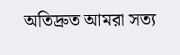অতিদ্রুত আমরা সত্য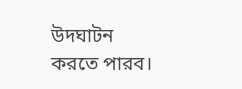উদঘাটন করতে পারব।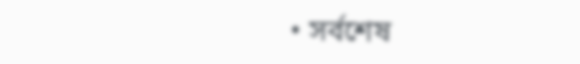• সর্বশেষ